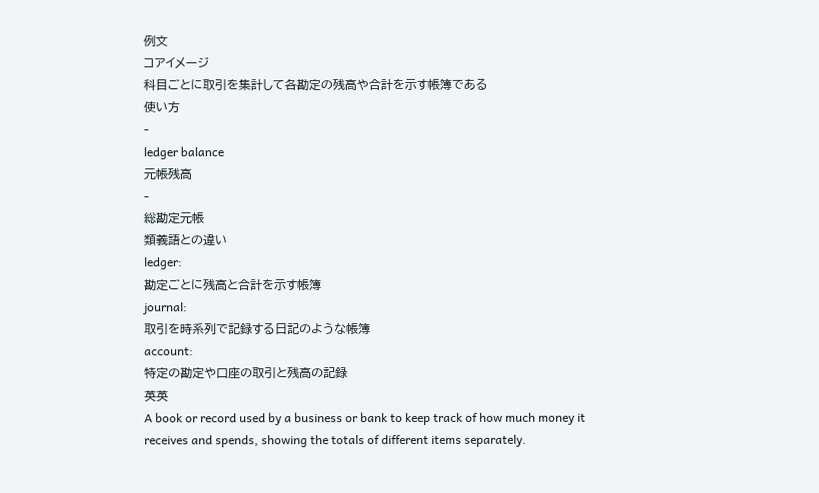例文
コアイメージ
科目ごとに取引を集計して各勘定の残高や合計を示す帳簿である
使い方
-
ledger balance
元帳残高
-
総勘定元帳
類義語との違い
ledger:
勘定ごとに残高と合計を示す帳簿
journal:
取引を時系列で記録する日記のような帳簿
account:
特定の勘定や口座の取引と残高の記録
英英
A book or record used by a business or bank to keep track of how much money it receives and spends, showing the totals of different items separately.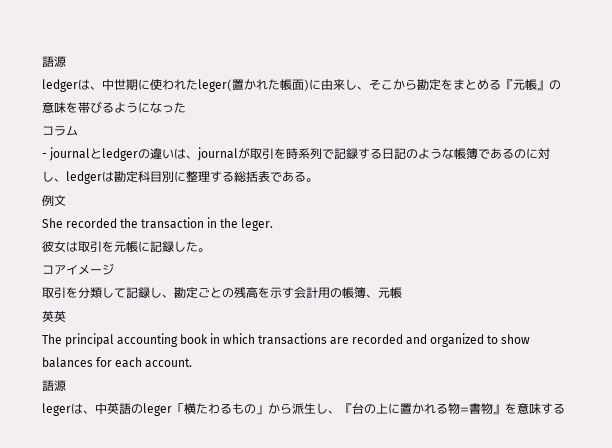語源
ledgerは、中世期に使われたleger(置かれた帳面)に由来し、そこから勘定をまとめる『元帳』の意味を帯びるようになった
コラム
- journalとledgerの違いは、journalが取引を時系列で記録する日記のような帳簿であるのに対し、ledgerは勘定科目別に整理する総括表である。
例文
She recorded the transaction in the leger.
彼女は取引を元帳に記録した。
コアイメージ
取引を分類して記録し、勘定ごとの残高を示す会計用の帳簿、元帳
英英
The principal accounting book in which transactions are recorded and organized to show balances for each account.
語源
legerは、中英語のleger「横たわるもの」から派生し、『台の上に置かれる物=書物』を意味する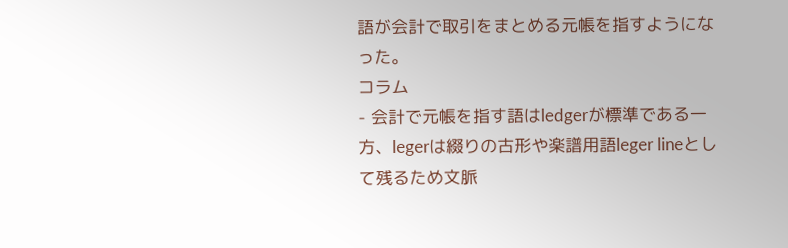語が会計で取引をまとめる元帳を指すようになった。
コラム
- 会計で元帳を指す語はledgerが標準である一方、legerは綴りの古形や楽譜用語leger lineとして残るため文脈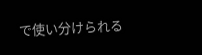で使い分けられる